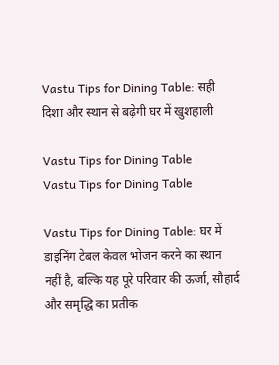Vastu Tips for Dining Table: सही दिशा और स्थान से बढ़ेगी घर में खुशहाली

Vastu Tips for Dining Table
Vastu Tips for Dining Table

Vastu Tips for Dining Table: घर में डाइनिंग टेबल केवल भोजन करने का स्थान नहीं है, बल्कि यह पूरे परिवार की ऊर्जा, सौहार्द और समृद्धि का प्रतीक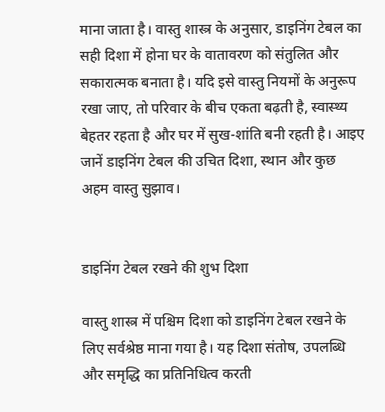माना जाता है। वास्तु शास्त्र के अनुसार, डाइनिंग टेबल का सही दिशा में होना घर के वातावरण को संतुलित और सकारात्मक बनाता है। यदि इसे वास्तु नियमों के अनुरूप रखा जाए, तो परिवार के बीच एकता बढ़ती है, स्वास्थ्य बेहतर रहता है और घर में सुख-शांति बनी रहती है। आइए जानें डाइनिंग टेबल की उचित दिशा, स्थान और कुछ अहम वास्तु सुझाव।


डाइनिंग टेबल रखने की शुभ दिशा

वास्तु शास्त्र में पश्चिम दिशा को डाइनिंग टेबल रखने के लिए सर्वश्रेष्ठ माना गया है। यह दिशा संतोष, उपलब्धि और समृद्धि का प्रतिनिधित्व करती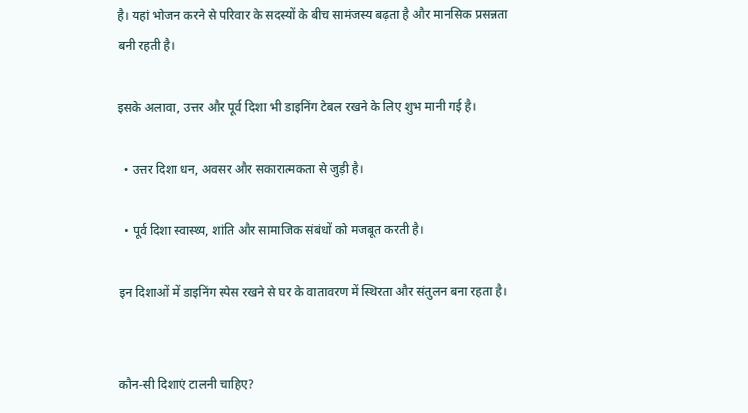है। यहां भोजन करने से परिवार के सदस्यों के बीच सामंजस्य बढ़ता है और मानसिक प्रसन्नता बनी रहती है।

इसके अलावा, उत्तर और पूर्व दिशा भी डाइनिंग टेबल रखने के लिए शुभ मानी गई है।

  • उत्तर दिशा धन, अवसर और सकारात्मकता से जुड़ी है।

  • पूर्व दिशा स्वास्थ्य, शांति और सामाजिक संबंधों को मजबूत करती है।

इन दिशाओं में डाइनिंग स्पेस रखने से घर के वातावरण में स्थिरता और संतुलन बना रहता है।


कौन-सी दिशाएं टालनी चाहिए?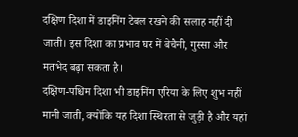दक्षिण दिशा में डाइनिंग टेबल रखने की सलाह नहीं दी जाती। इस दिशा का प्रभाव घर में बेचैनी, गुस्सा और मतभेद बढ़ा सकता है।
दक्षिण-पश्चिम दिशा भी डाइनिंग एरिया के लिए शुभ नहीं मानी जाती, क्योंकि यह दिशा स्थिरता से जुड़ी है और यहां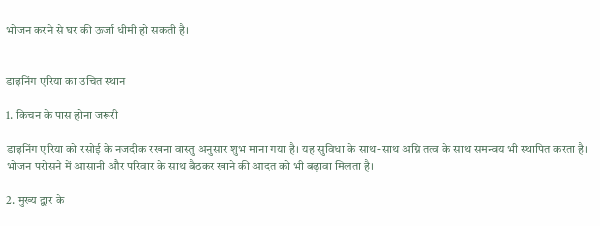भोजन करने से घर की ऊर्जा धीमी हो सकती है।


डाइनिंग एरिया का उचित स्थान

1. किचन के पास होना जरूरी

डाइनिंग एरिया को रसोई के नजदीक रखना वास्तु अनुसार शुभ माना गया है। यह सुविधा के साथ-साथ अग्नि तत्व के साथ समन्वय भी स्थापित करता है। भोजन परोसने में आसानी और परिवार के साथ बैठकर खाने की आदत को भी बढ़ावा मिलता है।

2. मुख्य द्वार के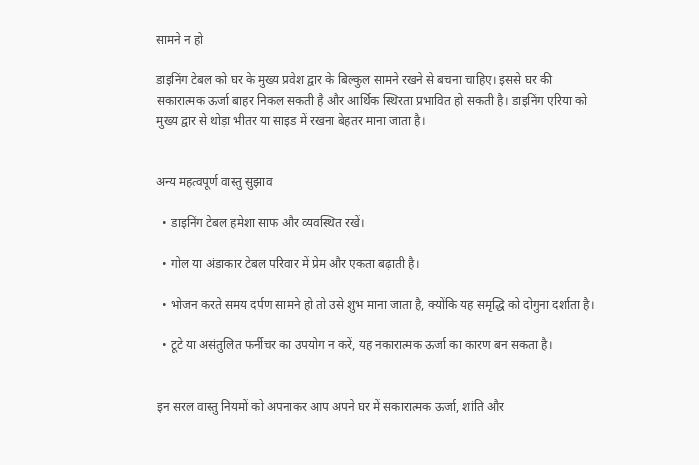सामने न हो

डाइनिंग टेबल को घर के मुख्य प्रवेश द्वार के बिल्कुल सामने रखने से बचना चाहिए। इससे घर की सकारात्मक ऊर्जा बाहर निकल सकती है और आर्थिक स्थिरता प्रभावित हो सकती है। डाइनिंग एरिया को मुख्य द्वार से थोड़ा भीतर या साइड में रखना बेहतर माना जाता है।


अन्य महत्वपूर्ण वास्तु सुझाव

  • डाइनिंग टेबल हमेशा साफ और व्यवस्थित रखें।

  • गोल या अंडाकार टेबल परिवार में प्रेम और एकता बढ़ाती है।

  • भोजन करते समय दर्पण सामने हो तो उसे शुभ माना जाता है, क्योंकि यह समृद्धि को दोगुना दर्शाता है।

  • टूटे या असंतुलित फर्नीचर का उपयोग न करें, यह नकारात्मक ऊर्जा का कारण बन सकता है।


इन सरल वास्तु नियमों को अपनाकर आप अपने घर में सकारात्मक ऊर्जा, शांति और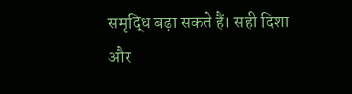समृद्धि बढ़ा सकते हैं। सही दिशा और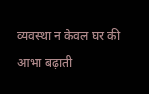व्यवस्था न केवल घर की आभा बढ़ाती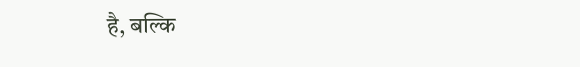है, बल्कि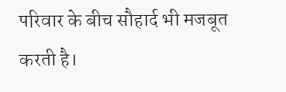परिवार के बीच सौहार्द भी मजबूत करती है।